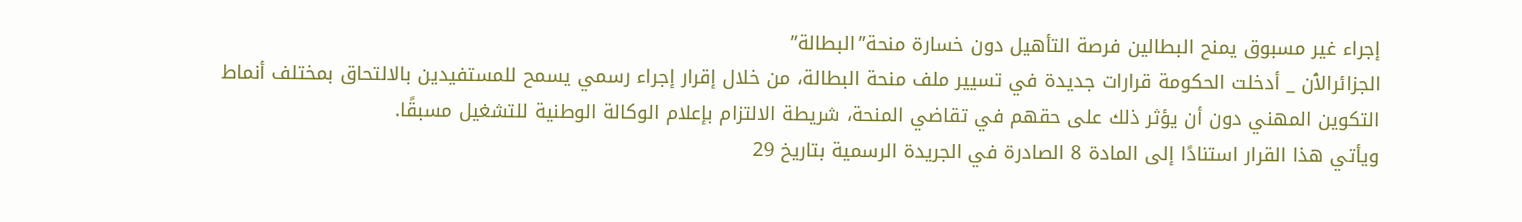إجراء غير مسبوق يمنح البطالين فرصة التأهيل دون خسارة منحة”البطالة”
الجزائرالٱن _ أدخلت الحكومة قرارات جديدة في تسيير ملف منحة البطالة، من خلال إقرار إجراء رسمي يسمح للمستفيدين بالالتحاق بمختلف أنماط التكوين المهني دون أن يؤثر ذلك على حقهم في تقاضي المنحة، شريطة الالتزام بإعلام الوكالة الوطنية للتشغيل مسبقًا.
ويأتي هذا القرار استنادًا إلى المادة 8 الصادرة في الجريدة الرسمية بتاريخ 29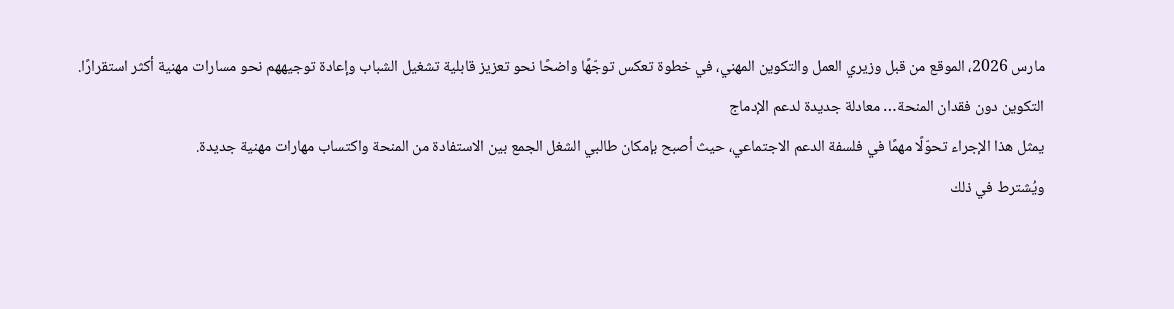مارس 2026، الموقع من قبل وزيري العمل والتكوين المهني، في خطوة تعكس توجّهًا واضحًا نحو تعزيز قابلية تشغيل الشباب وإعادة توجيههم نحو مسارات مهنية أكثر استقرارًا.
التكوين دون فقدان المنحة… معادلة جديدة لدعم الإدماج
يمثل هذا الإجراء تحوّلًا مهمًا في فلسفة الدعم الاجتماعي، حيث أصبح بإمكان طالبي الشغل الجمع بين الاستفادة من المنحة واكتساب مهارات مهنية جديدة.
ويُشترط في ذلك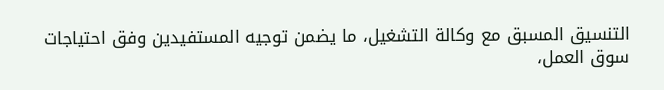التنسيق المسبق مع وكالة التشغيل، ما يضمن توجيه المستفيدين وفق احتياجات سوق العمل،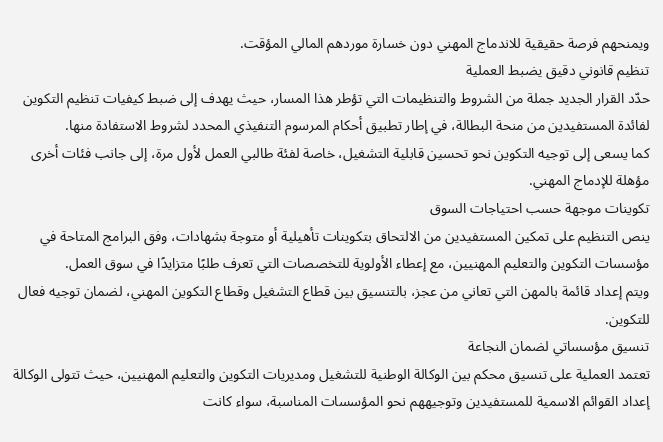ويمنحهم فرصة حقيقية للاندماج المهني دون خسارة موردهم المالي المؤقت.
تنظيم قانوني دقيق يضبط العملية
حدّد القرار الجديد جملة من الشروط والتنظيمات التي تؤطر هذا المسار، حيث يهدف إلى ضبط كيفيات تنظيم التكوين لفائدة المستفيدين من منحة البطالة، في إطار تطبيق أحكام المرسوم التنفيذي المحدد لشروط الاستفادة منها.
كما يسعى إلى توجيه التكوين نحو تحسين قابلية التشغيل، خاصة لفئة طالبي العمل لأول مرة، إلى جانب فئات أخرى مؤهلة للإدماج المهني.
تكوينات موجهة حسب احتياجات السوق
ينص التنظيم على تمكين المستفيدين من الالتحاق بتكوينات تأهيلية أو متوجة بشهادات، وفق البرامج المتاحة في مؤسسات التكوين والتعليم المهنيين، مع إعطاء الأولوية للتخصصات التي تعرف طلبًا متزايدًا في سوق العمل.
ويتم إعداد قائمة بالمهن التي تعاني من عجز، بالتنسيق بين قطاع التشغيل وقطاع التكوين المهني، لضمان توجيه فعال للتكوين.
تنسيق مؤسساتي لضمان النجاعة
تعتمد العملية على تنسيق محكم بين الوكالة الوطنية للتشغيل ومديريات التكوين والتعليم المهنيين، حيث تتولى الوكالة إعداد القوائم الاسمية للمستفيدين وتوجيههم نحو المؤسسات المناسبة، سواء كانت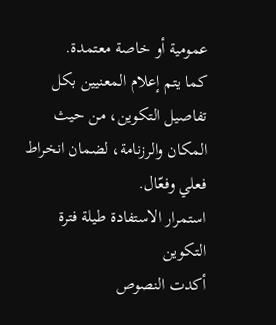عمومية أو خاصة معتمدة.
كما يتم إعلام المعنيين بكل تفاصيل التكوين، من حيث المكان والرزنامة، لضمان انخراط فعلي وفعّال.
استمرار الاستفادة طيلة فترة التكوين
أكدت النصوص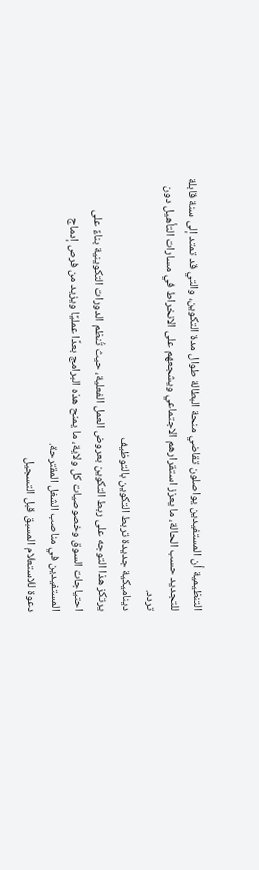التنظيمية أن المستفيدين يواصلون تقاضي منحة البطالة طوال مدة التكوين، والتي قد تمتد إلى سنة قابلة للتجديد حسب الحالة، ما يعزز استقرارهم الاجتماعي ويشجعهم على الانخراط في مسارات التأهيل دون تردد.
ديناميكية جديدة تربط التكوين بالتوظيف
يرتكز هذا التوجه على ربط التكوين بعروض العمل الفعلية، حيث تُنظم الدورات التكوينية بناءً على احتياجات السوق وخصوصيات كل ولاية، ما يمنح هذه البرامج بعدًا عمليًا ويزيد من فرص إدماج المستفيدين في مناصب الشغل المقترحة.
دعوة للاستعلام المسبق قبل التسجيل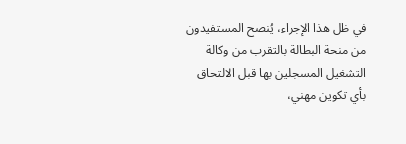في ظل هذا الإجراء، يُنصح المستفيدون من منحة البطالة بالتقرب من وكالة التشغيل المسجلين بها قبل الالتحاق بأي تكوين مهني،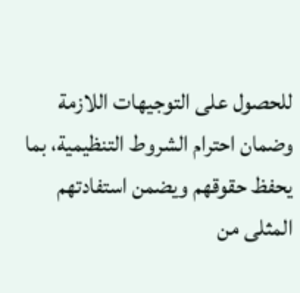للحصول على التوجيهات اللازمة وضمان احترام الشروط التنظيمية، بما يحفظ حقوقهم ويضمن استفادتهم المثلى من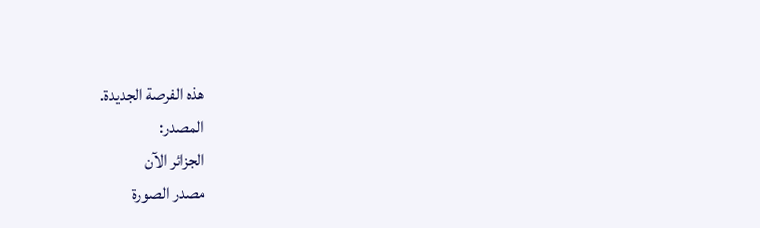هذه الفرصة الجديدة.
المصدر:
الجزائر الآن
مصدر الصورة